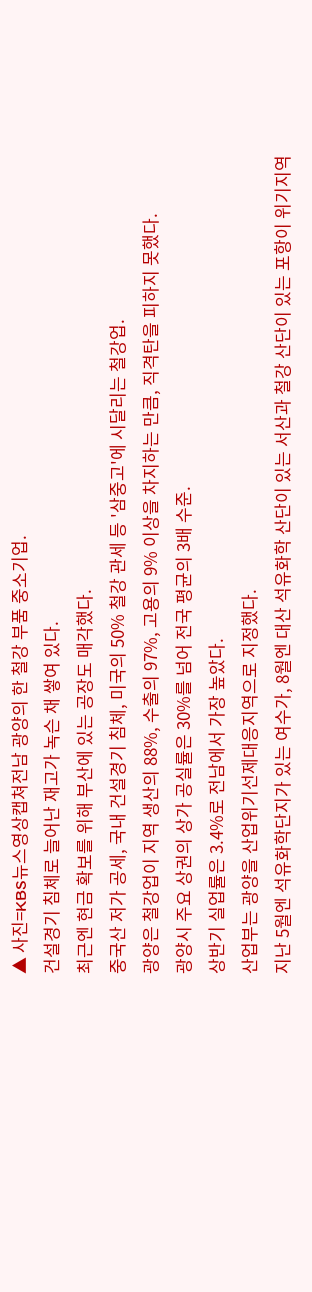▲ 사진=KBS뉴스영상캡쳐전남 광양의 한 철강 부품 중소기업.
건설경기 침체로 늘어난 재고가 녹슨 채 쌓여 있다.
최근엔 현금 확보를 위해 부산에 있는 공장도 매각했다.
중국산 저가 공세, 국내 건설경기 침체, 미국의 50% 철강 관세 등 '삼중고'에 시달리는 철강업.
광양은 철강업이 지역 생산의 88%, 수출의 97%, 고용의 9% 이상을 차지하는 만큼, 직격탄을 피하지 못했다.
광양시 주요 상권의 상가 공실률은 30%를 넘어 전국 평균의 3배 수준.
상반기 실업률은 3.4%로 전남에서 가장 높았다.
산업부는 광양을 산업위기선제대응지역으로 지정했다.
지난 5월엔 석유화학단지가 있는 여수가, 8월엔 대산 석유화학 산단이 있는 서산과 철강 산단이 있는 포항이 위기지역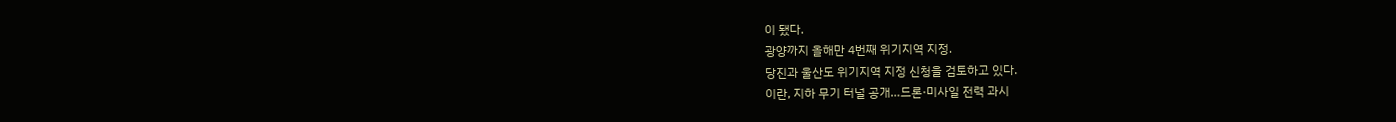이 됐다.
광양까지 올해만 4번째 위기지역 지정.
당진과 울산도 위기지역 지정 신청을 검토하고 있다.
이란, 지하 무기 터널 공개…드론·미사일 전력 과시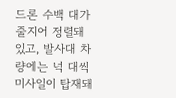드론 수백 대가 줄지어 정렬돼 있고, 발사대 차량에는 넉 대씩 미사일이 탑재돼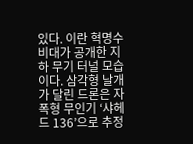있다. 이란 혁명수비대가 공개한 지하 무기 터널 모습이다. 삼각형 날개가 달린 드론은 자폭형 무인기 ‘샤헤드 136’으로 추정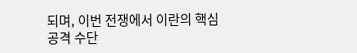되며, 이번 전쟁에서 이란의 핵심 공격 수단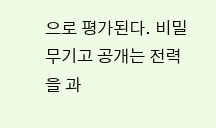으로 평가된다. 비밀 무기고 공개는 전력을 과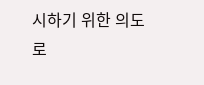시하기 위한 의도로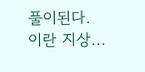풀이된다.
이란 지상...